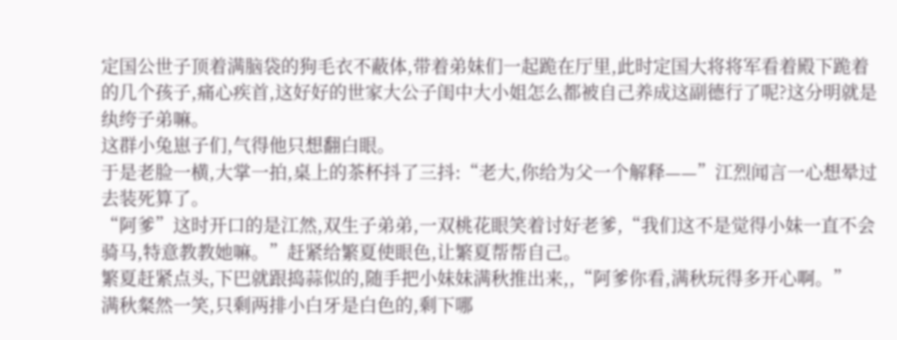定国公世子顶着满脑袋的狗毛衣不蔽体,带着弟妹们一起跪在厅里,此时定国大将将军看着殿下跪着的几个孩子,痛心疾首,这好好的世家大公子闺中大小姐怎么都被自己养成这副德行了呢?这分明就是纨绔子弟嘛。
这群小兔崽子们,气得他只想翻白眼。
于是老脸一横,大掌一拍,桌上的茶杯抖了三抖:“老大,你给为父一个解释——”江烈闻言一心想晕过去装死算了。
“阿爹”这时开口的是江然,双生子弟弟,一双桃花眼笑着讨好老爹,“我们这不是觉得小妹一直不会骑马,特意教教她嘛。”赶紧给繁夏使眼色,让繁夏帮帮自己。
繁夏赶紧点头,下巴就跟捣蒜似的,随手把小妹妹满秋推出来,,“阿爹你看,满秋玩得多开心啊。”
满秋粲然一笑,只剩两排小白牙是白色的,剩下哪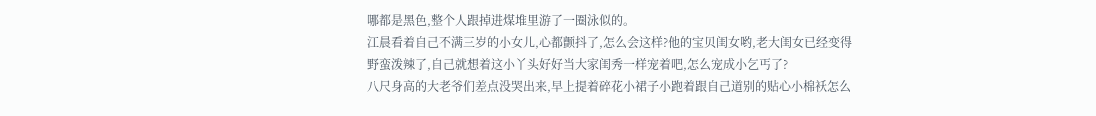哪都是黑色,整个人跟掉进煤堆里游了一圈泳似的。
江晨看着自己不满三岁的小女儿,心都颤抖了,怎么会这样?他的宝贝闺女哟,老大闺女已经变得野蛮泼辣了,自己就想着这小丫头好好当大家闺秀一样宠着吧,怎么宠成小乞丐了?
八尺身高的大老爷们差点没哭出来,早上提着碎花小裙子小跑着跟自己道别的贴心小棉袄怎么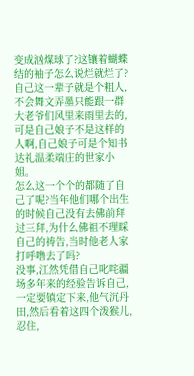变成汹煤球了?这镶着蝴蝶结的袖子怎么说烂就烂了?自己这一辈子就是个粗人,不会舞文弄墨只能跟一群大老爷们风里来雨里去的,可是自己娘子不是这样的人啊,自己娘子可是个知书达礼温柔端庄的世家小姐。
怎么这一个个的都随了自己了呢?当年他们哪个出生的时候自己没有去佛前拜过三拜,为什么佛祖不理睬自己的祷告,当时他老人家打呼噜去了吗?
没事,江然凭借自己叱咤疆场多年来的经验告诉自己,一定要镇定下来,他气沉丹田,然后看着这四个泼猴儿,忍住,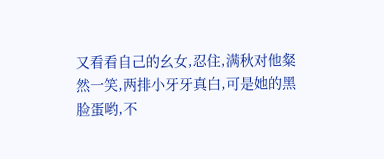又看看自己的幺女,忍住,满秋对他粲然一笑,两排小牙牙真白,可是她的黑脸蛋哟,不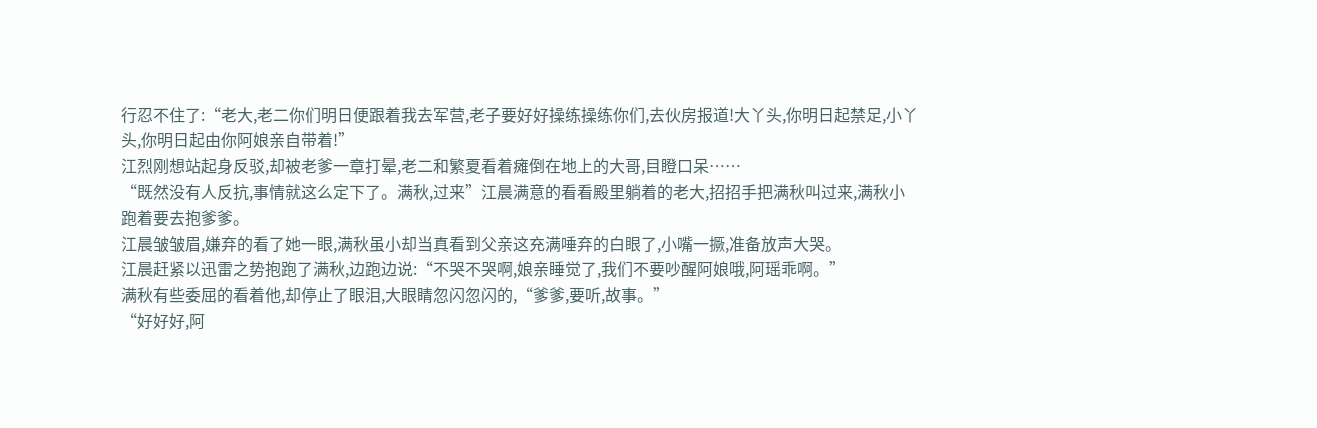行忍不住了:“老大,老二你们明日便跟着我去军营,老子要好好操练操练你们,去伙房报道!大丫头,你明日起禁足,小丫头,你明日起由你阿娘亲自带着!”
江烈刚想站起身反驳,却被老爹一章打晕,老二和繁夏看着瘫倒在地上的大哥,目瞪口呆……
“既然没有人反抗,事情就这么定下了。满秋,过来”江晨满意的看看殿里躺着的老大,招招手把满秋叫过来,满秋小跑着要去抱爹爹。
江晨皱皱眉,嫌弃的看了她一眼,满秋虽小却当真看到父亲这充满唾弃的白眼了,小嘴一撅,准备放声大哭。
江晨赶紧以迅雷之势抱跑了满秋,边跑边说:“不哭不哭啊,娘亲睡觉了,我们不要吵醒阿娘哦,阿瑶乖啊。”
满秋有些委屈的看着他,却停止了眼泪,大眼睛忽闪忽闪的,“爹爹,要听,故事。”
“好好好,阿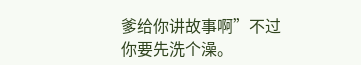爹给你讲故事啊”不过你要先洗个澡。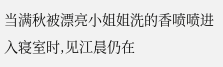当满秋被漂亮小姐姐洗的香喷喷进入寝室时,见江晨仍在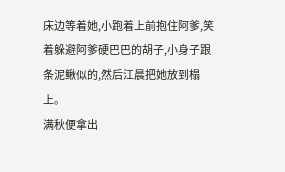床边等着她,小跑着上前抱住阿爹,笑着躲避阿爹硬巴巴的胡子,小身子跟条泥鳅似的,然后江晨把她放到榻上。
满秋便拿出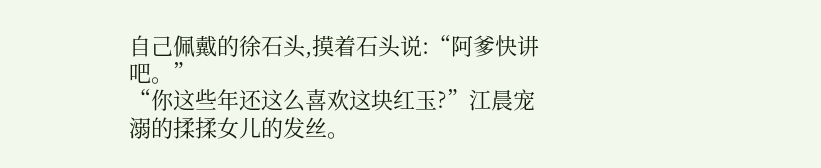自己佩戴的徐石头,摸着石头说:“阿爹快讲吧。”
“你这些年还这么喜欢这块红玉?”江晨宠溺的揉揉女儿的发丝。